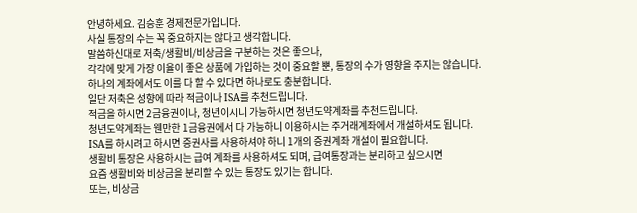안녕하세요. 김승훈 경제전문가입니다.
사실 통장의 수는 꼭 중요하지는 않다고 생각합니다.
말씀하신대로 저축/생활비/비상금을 구분하는 것은 좋으나,
각각에 맞게 가장 이율이 좋은 상품에 가입하는 것이 중요할 뿐, 통장의 수가 영향을 주지는 않습니다.
하나의 계좌에서도 이를 다 할 수 있다면 하나로도 충분합니다.
일단 저축은 성향에 따라 적금이나 ISA를 추천드립니다.
적금을 하시면 2금융권이나, 청년이시니 가능하시면 청년도약계좌를 추천드립니다.
청년도약계좌는 웬만한 1금융권에서 다 가능하니 이용하시는 주거래계좌에서 개설하셔도 됩니다.
ISA를 하시려고 하시면 증권사를 사용하셔야 하니 1개의 증권계좌 개설이 필요합니다.
생활비 통장은 사용하시는 급여 계좌를 사용하셔도 되며, 급여통장과는 분리하고 싶으시면
요즘 생활비와 비상금을 분리할 수 있는 통장도 있기는 합니다.
또는, 비상금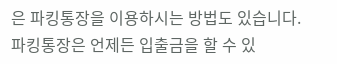은 파킹통장을 이용하시는 방법도 있습니다.
파킹통장은 언제든 입출금을 할 수 있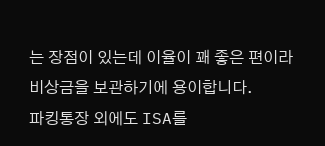는 장점이 있는데 이율이 꽤 좋은 편이라 비상금을 보관하기에 용이합니다.
파킹통장 외에도 ISA를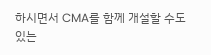하시면서 CMA를 함께 개설할 수도 있는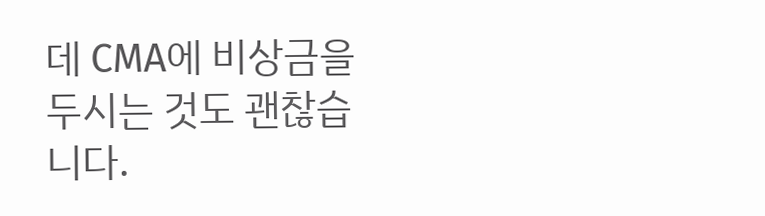데 CMA에 비상금을 두시는 것도 괜찮습니다.